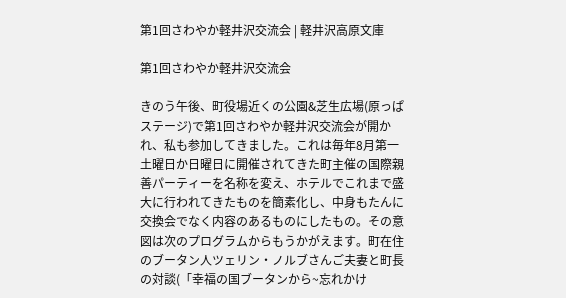第1回さわやか軽井沢交流会 | 軽井沢高原文庫

第1回さわやか軽井沢交流会

きのう午後、町役場近くの公園&芝生広場(原っぱステージ)で第1回さわやか軽井沢交流会が開かれ、私も参加してきました。これは毎年8月第一土曜日か日曜日に開催されてきた町主催の国際親善パーティーを名称を変え、ホテルでこれまで盛大に行われてきたものを簡素化し、中身もたんに交換会でなく内容のあるものにしたもの。その意図は次のプログラムからもうかがえます。町在住のブータン人ツェリン・ノルブさんご夫妻と町長の対談(「幸福の国ブータンから~忘れかけ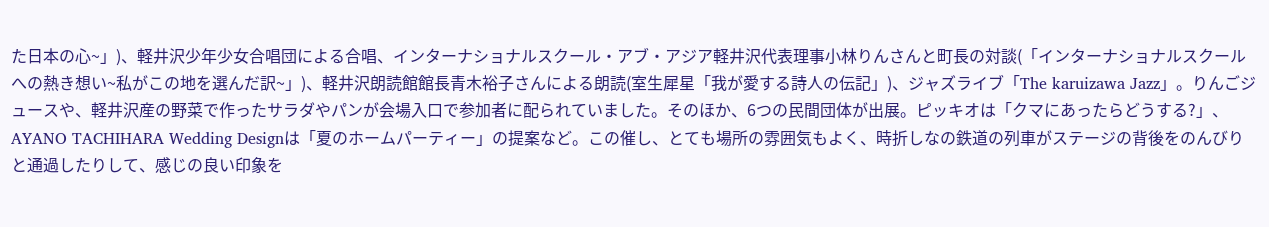た日本の心~」)、軽井沢少年少女合唱団による合唱、インターナショナルスクール・アブ・アジア軽井沢代表理事小林りんさんと町長の対談(「インターナショナルスクールへの熱き想い~私がこの地を選んだ訳~」)、軽井沢朗読館館長青木裕子さんによる朗読(室生犀星「我が愛する詩人の伝記」)、ジャズライブ「The karuizawa Jazz」。りんごジュースや、軽井沢産の野菜で作ったサラダやパンが会場入口で参加者に配られていました。そのほか、6つの民間団体が出展。ピッキオは「クマにあったらどうする?」、AYANO TACHIHARA Wedding Designは「夏のホームパーティー」の提案など。この催し、とても場所の雰囲気もよく、時折しなの鉄道の列車がステージの背後をのんびりと通過したりして、感じの良い印象を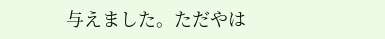与えました。ただやは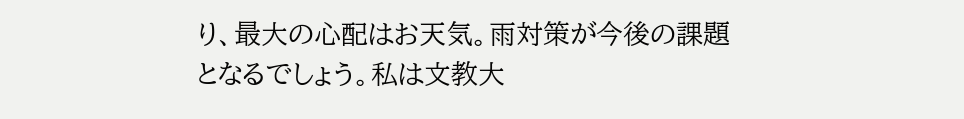り、最大の心配はお天気。雨対策が今後の課題となるでしょう。私は文教大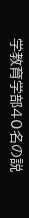学教育学部40名の説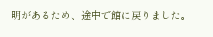明があるため、途中で館に戻りました。